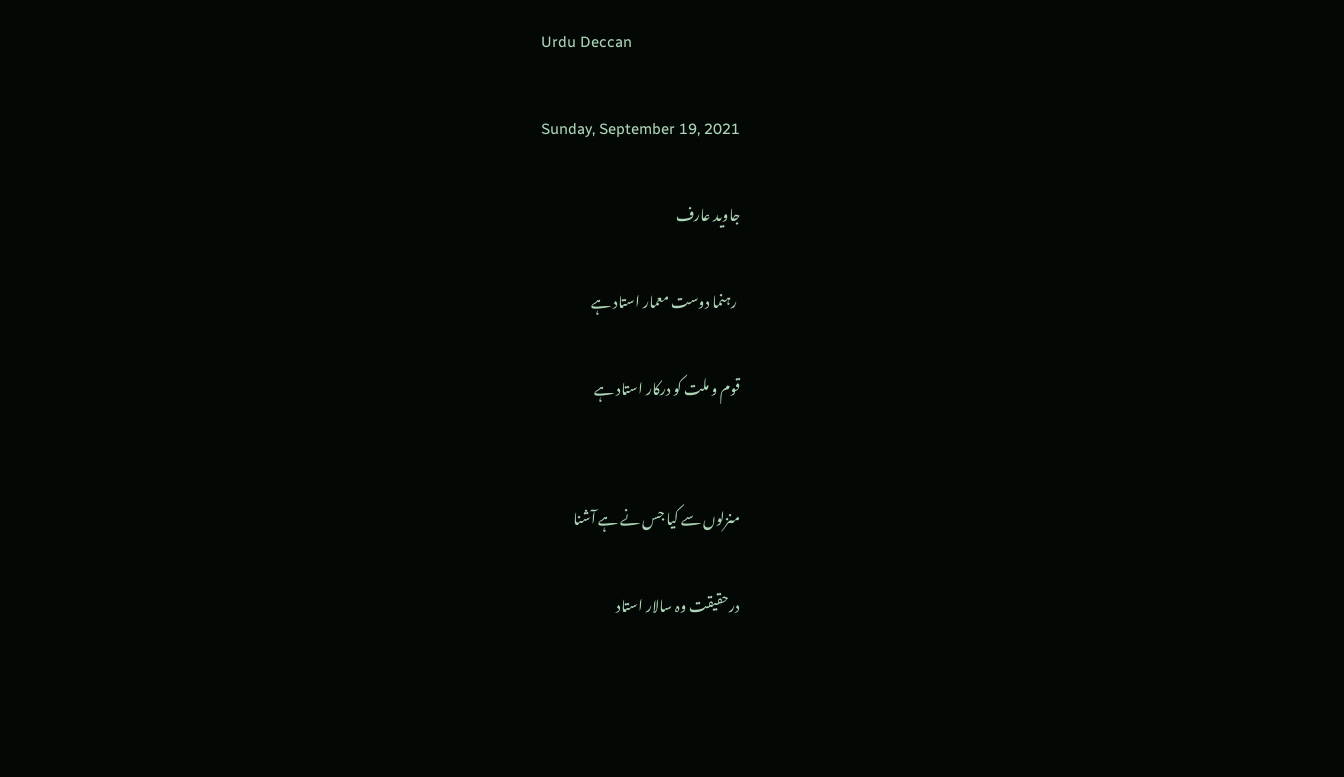Urdu Deccan

Sunday, September 19, 2021

جاوید عارف

 رہنما دوست معمار استاد ہے

قوم و ملت کو درکار استاد ہے


منزلوں سے کیا جس نے ہے آشنا

درحقیقت وہ سالار استاد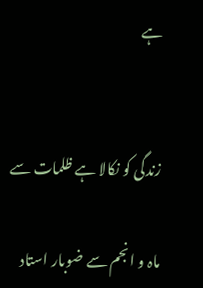ہے


زندگی کو نکالا ہے ظلمات سے

ماہ و انجم سے ضوبار استاد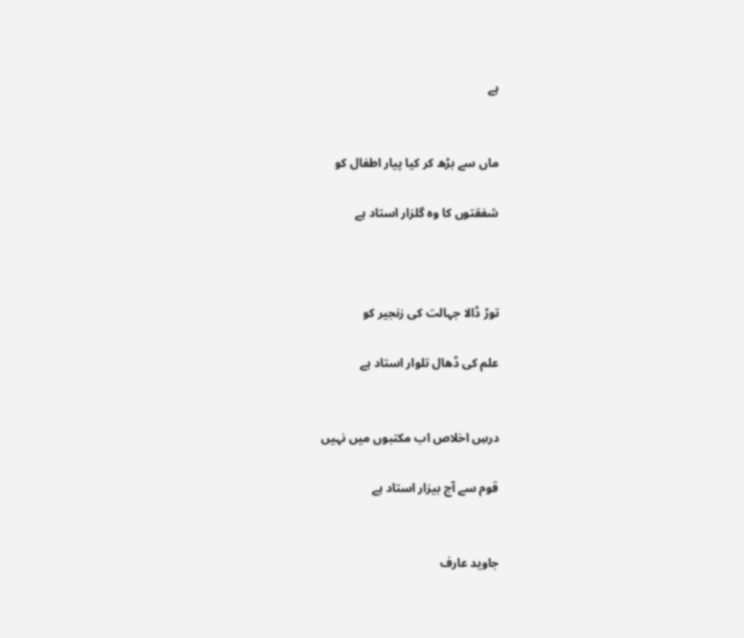ہے


ماں سے بڑھ کر کیا پیار اطفال کو

شفقتوں کا وہ گلزار استاد ہے



توڑ ڈالا جہالت کی زنجیر کو

علم کی ڈھال تلوار استاد ہے


درسِ اخلاص اب مکتبوں میں نہیں

قوم سے آج بیزار استاد ہے


جاوید عارف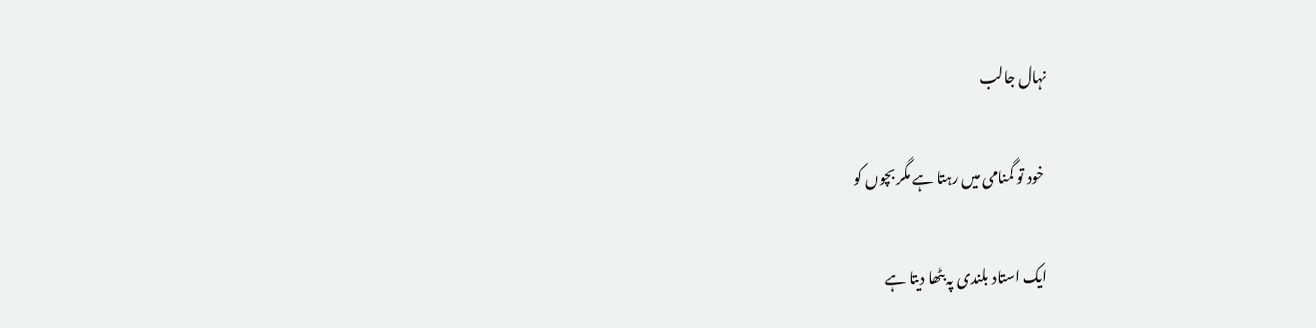نہال جالب

 خود تو گمنامی میں رہتا ہے مگر بچوں کو

ایک استاد بلندی پہ بٹھا دیتا ہے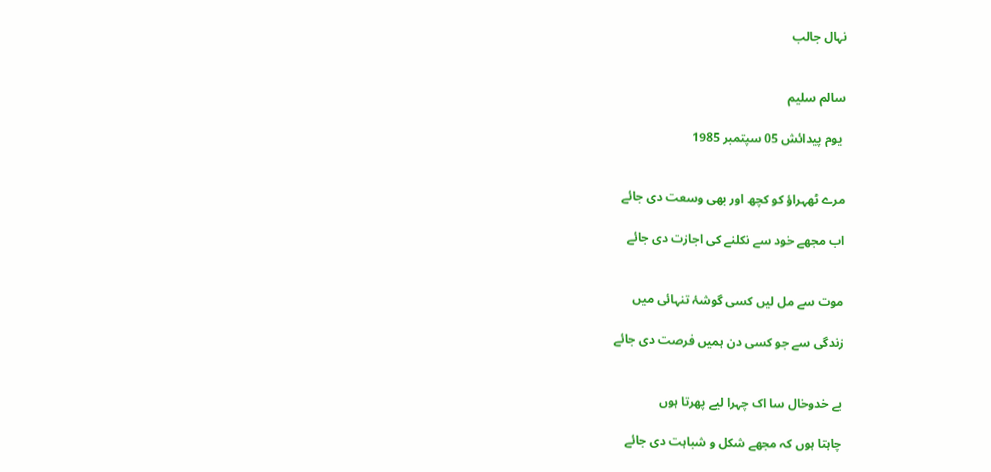نہال جالب


سالم سلیم

 یوم پیدائش 05 سپتمبر 1985


مرے ٹھہراؤ کو کچھ اور بھی وسعت دی جائے

اب مجھے خود سے نکلنے کی اجازت دی جائے


موت سے مل لیں کسی گوشۂ تنہائی میں

زندگی سے جو کسی دن ہمیں فرصت دی جائے


بے خدوخال سا اک چہرا لیے پھرتا ہوں

چاہتا ہوں کہ مجھے شکل و شباہت دی جائے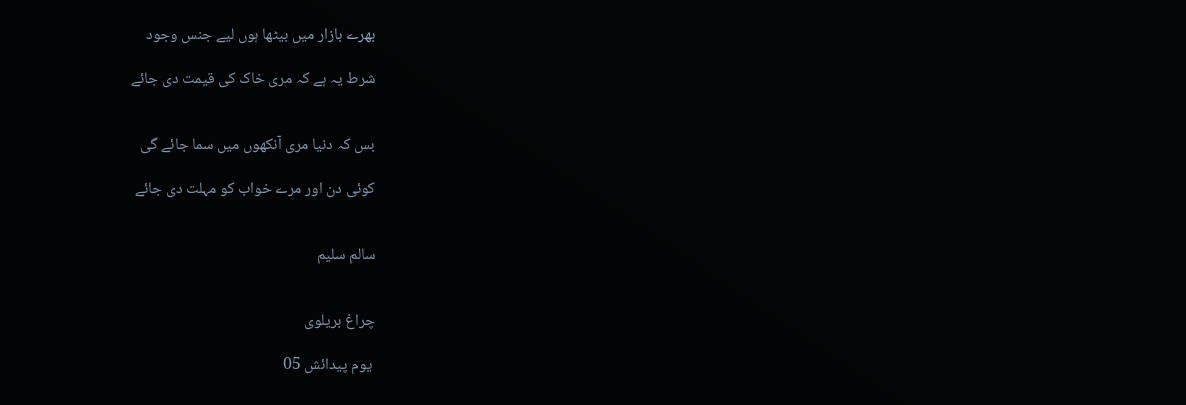بھرے بازار میں بیٹھا ہوں لیے جنس وجود

شرط یہ ہے کہ مری خاک کی قیمت دی جائے


بس کہ دنیا مری آنکھوں میں سما جائے گی

کوئی دن اور مرے خواب کو مہلت دی جائے


سالم سلیم


چراغ بریلوی

 یوم پیدائش 05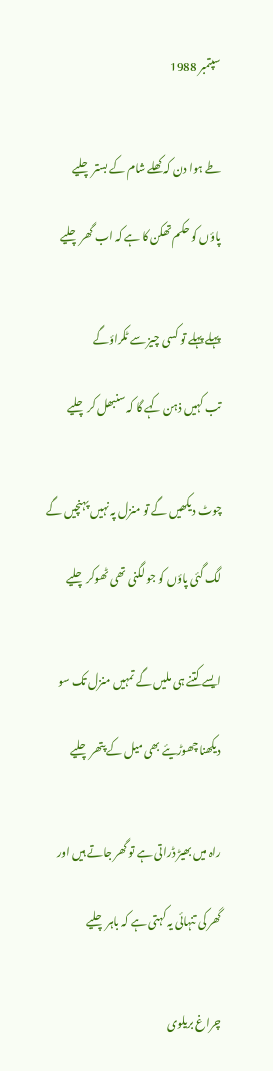سپتمبر 1988


طے ہوا دن کہ کھلے شام کے بستر چلیے

پاؤں کو حکم تھکن کا ہے کہ اب گھر چلیے


پہلے پہلے تو کسی چیز سے ٹکراؤگے

تب کہیں ذہن کہے گا کہ سنبھل کر چلیے


چوٹ دیکھیں گے تو منزل پہ نہیں پہنچیں گے

لگ گئی پاؤں کو جو لگنی تھی ٹھوکر چلیے


ایسے کتنے ہی ملیں گے تمہیں منزل تک سو

دیکھنا چھوڑیئے بھی میل کے پتھر چلیے


راہ میں بھیڑ ڈراتی ہے تو گھر جاتے ہیں اور

گھر کی تنہائی یہ کہتی ہے کہ باہر چلیے


چراغ بریلوی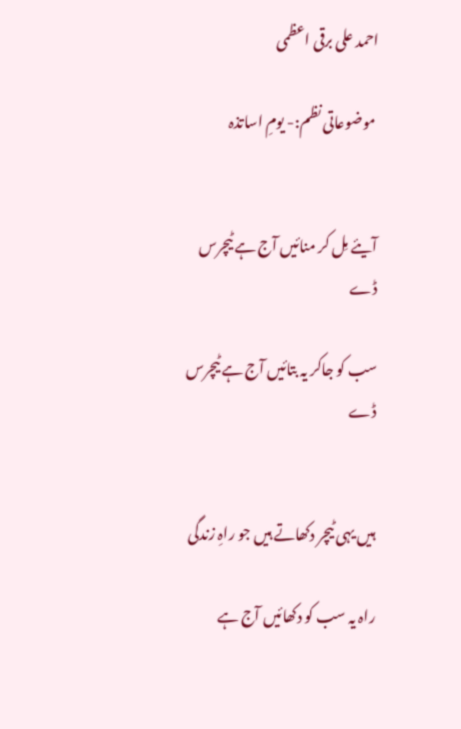احمد علی برقی اعظمی

 موضوعاتی نظم:- یومِ اساتذہ


آیئے مِل کر منائیں آج ہے ٹیچرس ڈے

سب کو جاکر یہ بتائیں آج ہے ٹیچرس ڈے


ہیں یہی ٹیچر دکھاتے ہیں جو راہِ زندگی

راہ یہ سب کو دکھائیں آج ہے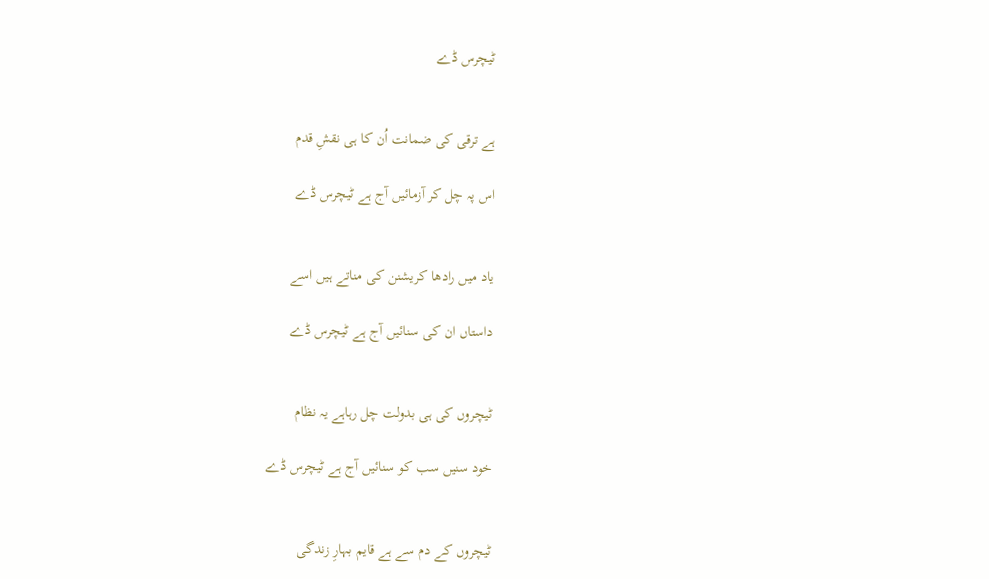ٹیچرس ڈے


ہے ترقی کی ضمانت اُن کا ہی نقشِ قدم

اس پہ چل کر آزمائیں آج ہے ٹیچرس ڈے


یاد میں رادھا کریشنن کی مناتے ہیں اسے

داستاں ان کی سنائیں آج ہے ٹیچرس ڈے


ٹیچروں کی ہی بدولت چل رہاہے یہ نظام

خود سنیں سب کو سنائیں آج ہے ٹیچرس ڈے


ٹیچروں کے دم سے ہے قایم بہارِ زندگی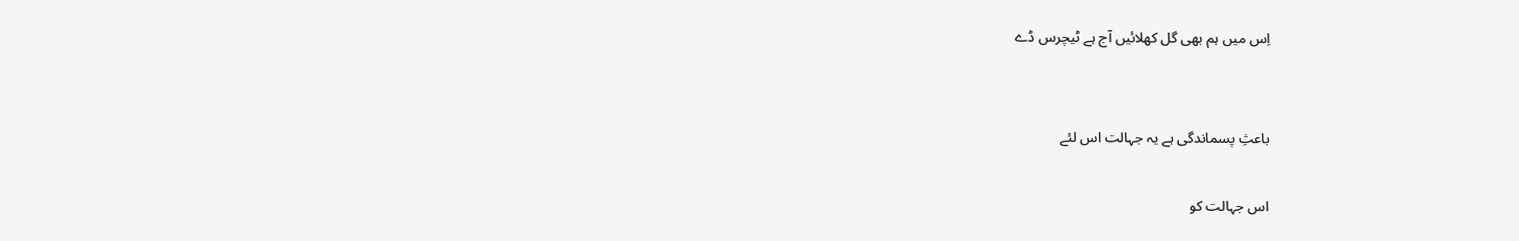اِس میں ہم بھی گل کھلائیں آج ہے ٹیچرس ڈے


باعثِ پسماندگی ہے یہ جہالت اس لئے

اس جہالت کو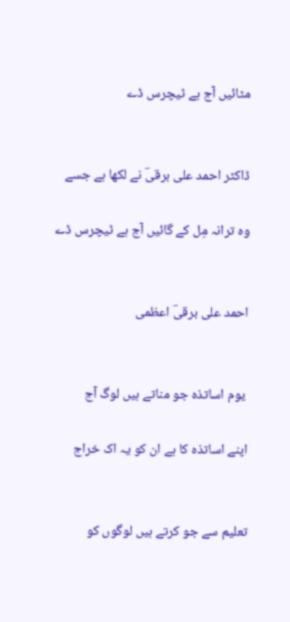مٹائیں آج ہے ٹیچرس ڈے


ڈاکٹر احمد علی برقیؔ نے لکھا ہے جسے

وہ ترانہ مِل کے گائیں آج ہے ٹیچرس ڈے


احمد علی برقیؔ اعظمی


 یوم اساتذہ جو مناتے ہیں لوگ آج

اپنے اساتذہ کا ہے ان کو یہ اک خراج


تعلیم سے جو کرتے ہیں لوگوں کو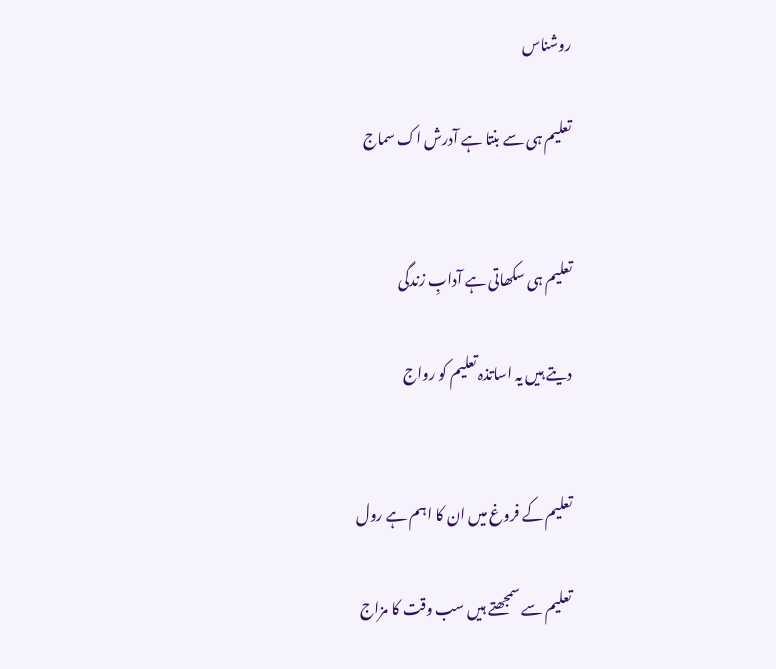روشناس

تعلیم ہی سے بنتا ہے آدرش اک سماج


تعلیم ہی سکھاتی ہے آدابِ زندگی

دیتے ہیں یہ اساتذہ تعلیم کو رواج


تعلیم کے فروغ میں ان کا اہم ہے رول

تعلیم سے سمجھتے ہیں سب وقت کا مزاج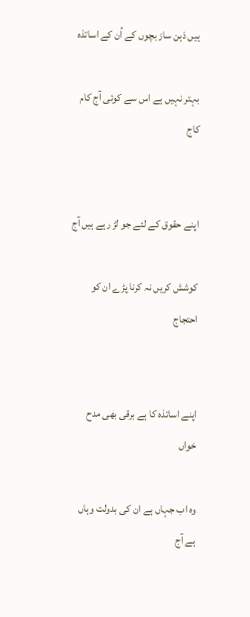ہیں ذہن ساز بچوں کے اُن کے اساتذہ

بہتر نہیں ہے اس سے کوئی آج کام کاج


اپنے حقوق کے لئے جو لڑ رہے ہیں آج

کوشش کریں نہ کرنا پڑے ان کو احتجاج


اپنے اساتذہ کا ہے برقی بھی مدح خواں

وہ اب جہاں ہے ان کی بدولت وہاں ہے آج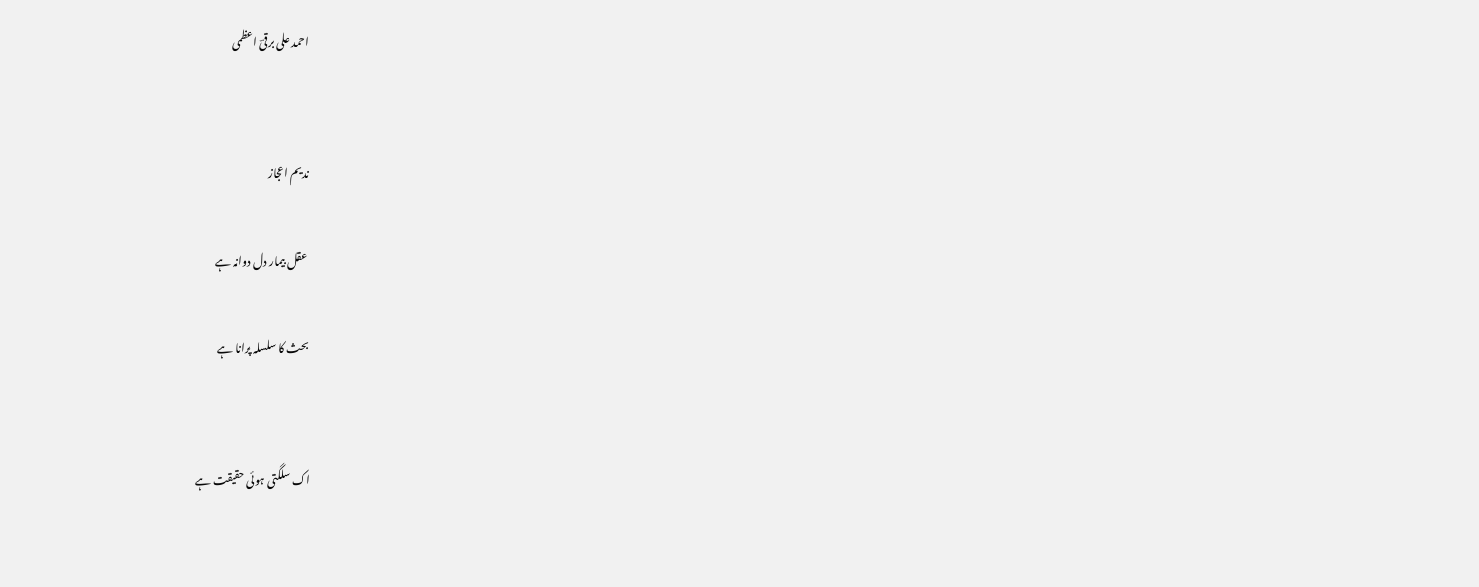احمد علی برقیؔ اعظمی


ندیم اعجاز

 عقل بیمار دل دوانہ ہے

بحث کا سلسلہ پرانا ہے


اک سلگتی ہوئی حقیقت ہے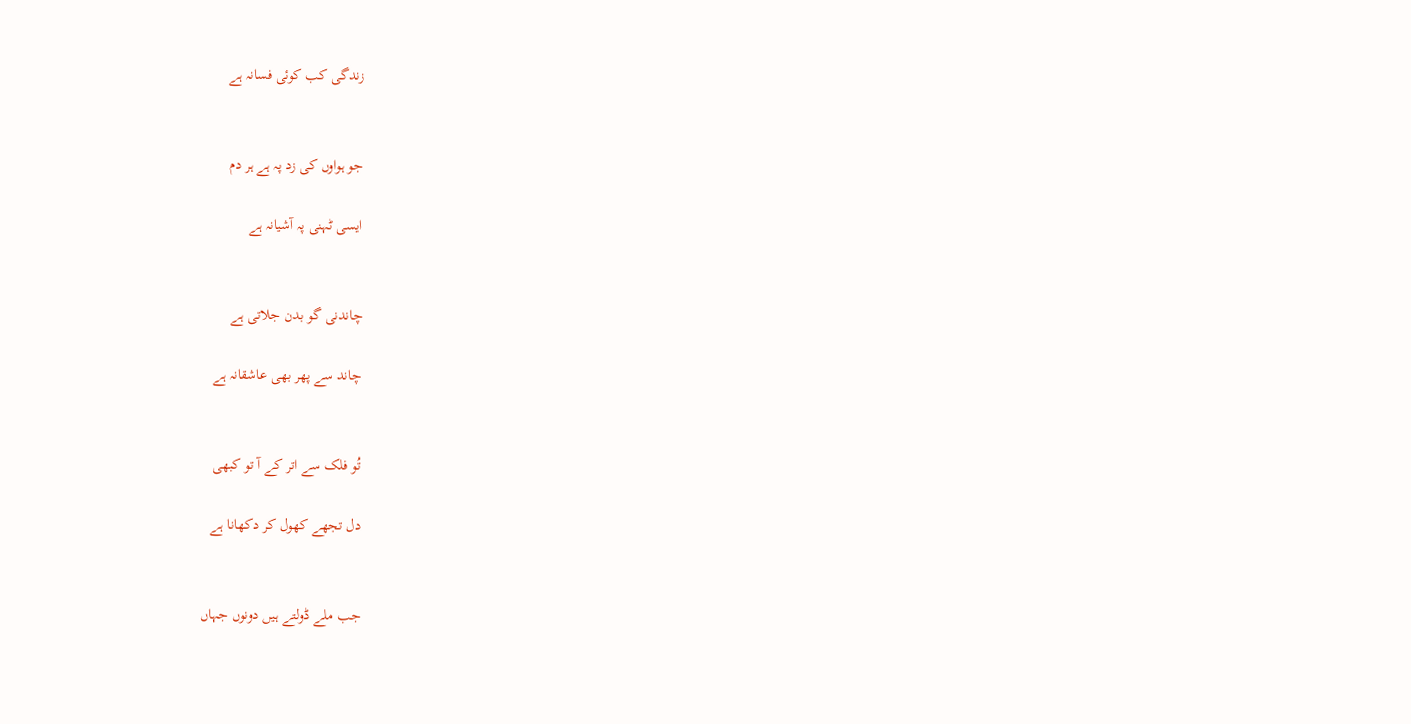زندگی کب کوئی فسانہ ہے


جو ہواوں کی زد پہ ہے ہر دم

ایسی ٹہنی پہ آشیانہ ہے


چاندنی گو بدن جلاتی ہے

چاند سے پھر بھی عاشقانہ ہے


تُو فلک سے اتر کے آ تو کبھی

دل تجھے کھول کر دکھانا ہے


جب ملے ڈولتے ہیں دونوں جہاں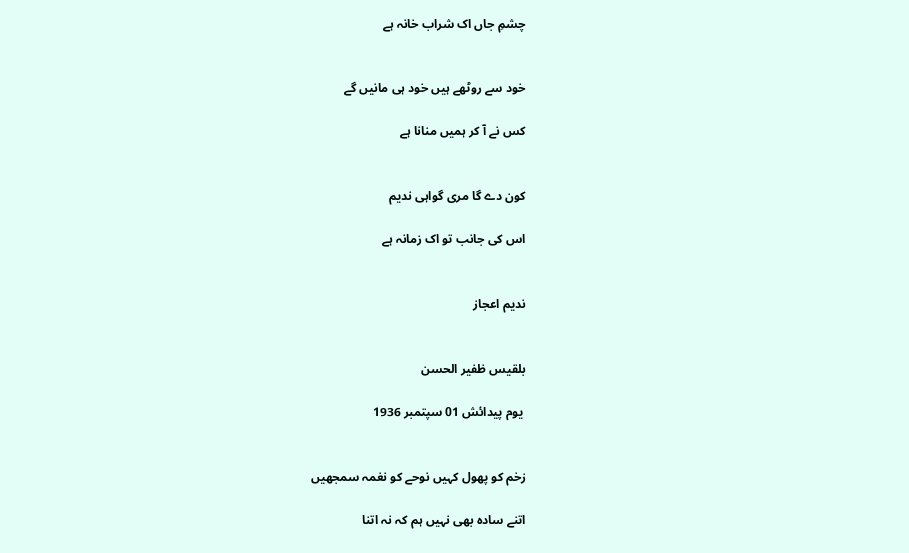چشمِ جاں اک شراب خانہ ہے


خود سے روٹھے ہیں خود ہی مانیں گے

کس نے آ کر ہمیں منانا ہے


کون دے گا مری گواہی ندیم

اس کی جانب تو اک زمانہ ہے


ندیم اعجاز


بلقیس ظفیر الحسن

 یوم پیدائش 01 سپتمبر 1936


زخم کو پھول کہیں نوحے کو نغمہ سمجھیں

اتنے سادہ بھی نہیں ہم کہ نہ اتنا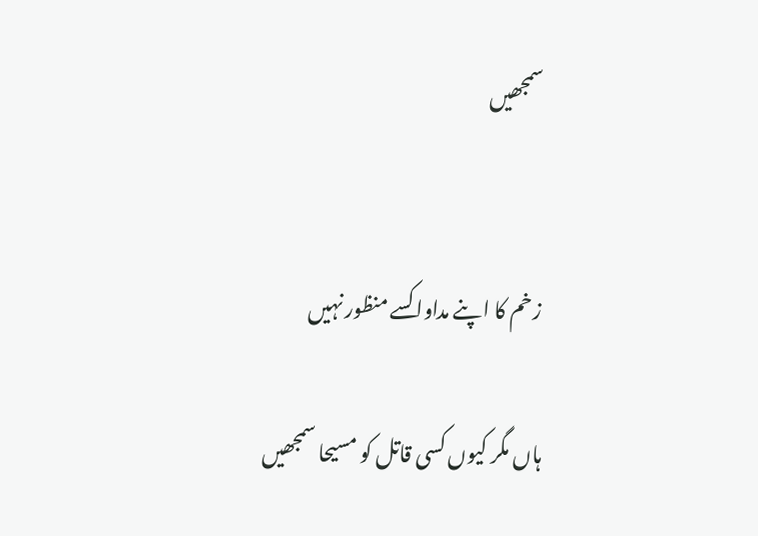سمجھیں


زخم کا اپنے مداوا کسے منظور نہیں

ہاں مگر کیوں کسی قاتل کو مسیحا سمجھیں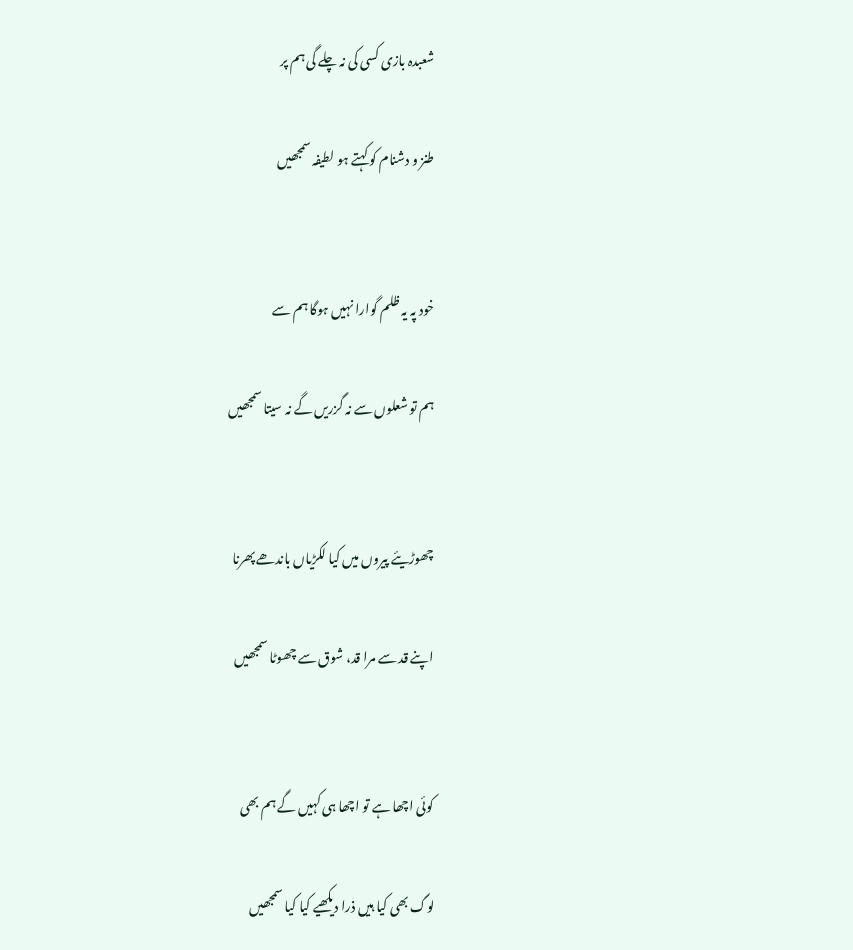شعبدہ بازی کسی کی نہ چلے گی ہم پر

طنز و دشنام کو کہتے ہو لطیفہ سمجھیں


خود پہ یہ ظلم گوارا نہیں ہوگا ہم سے

ہم تو شعلوں سے نہ گزریں گے نہ سیتا سمجھیں


چھوڑیئے پیروں میں کیا لکڑیاں باندھے پھرنا

اپنے قد سے مرا قد، شوق سے چھوٹا سمجھیں


کوئی اچھا ہے تو اچھا ہی کہیں گے ہم بھی

لوگ بھی کیا ہیں ذرا دیکھیے کیا کیا سمجھیں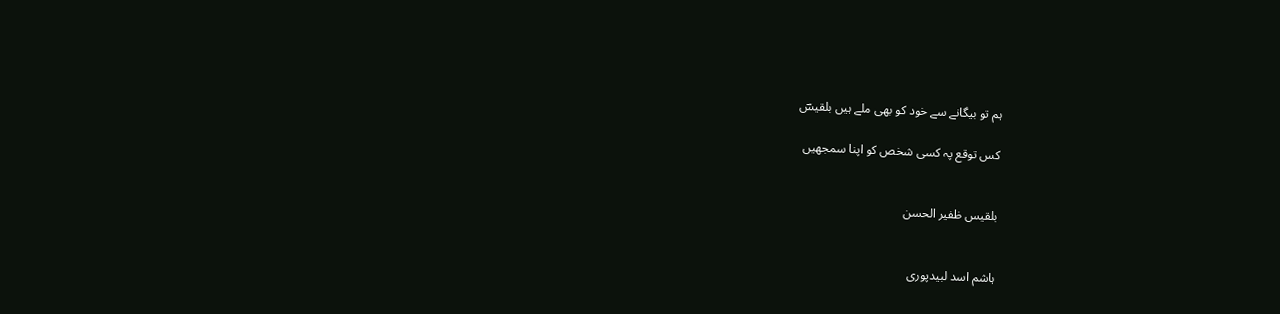ہم تو بیگانے سے خود کو بھی ملے ہیں بلقیسؔ

کس توقع پہ کسی شخص کو اپنا سمجھیں


بلقیس ظفیر الحسن


ہاشم اسد لبیدپوری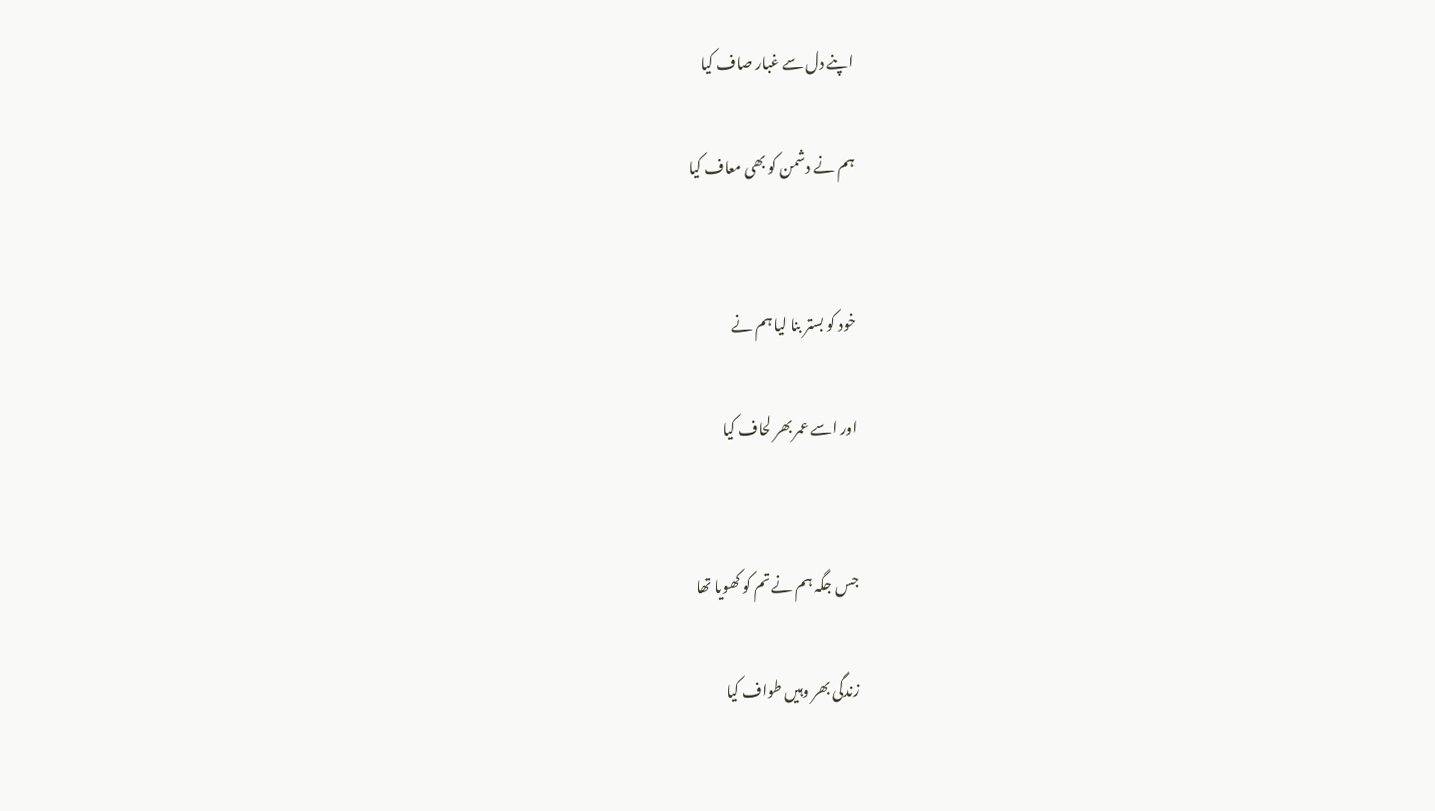اپنے دل سے غبار صاف کیا

ہم نے دشمن کو بھی معاف کیا


خود کو بستر بنا لیا ہم نے

اور اسے عمر بھر لحاف کیا


جس جگہ ہم نے تم کو کھویا تھا

زندگی بھر وہیں طواف کیا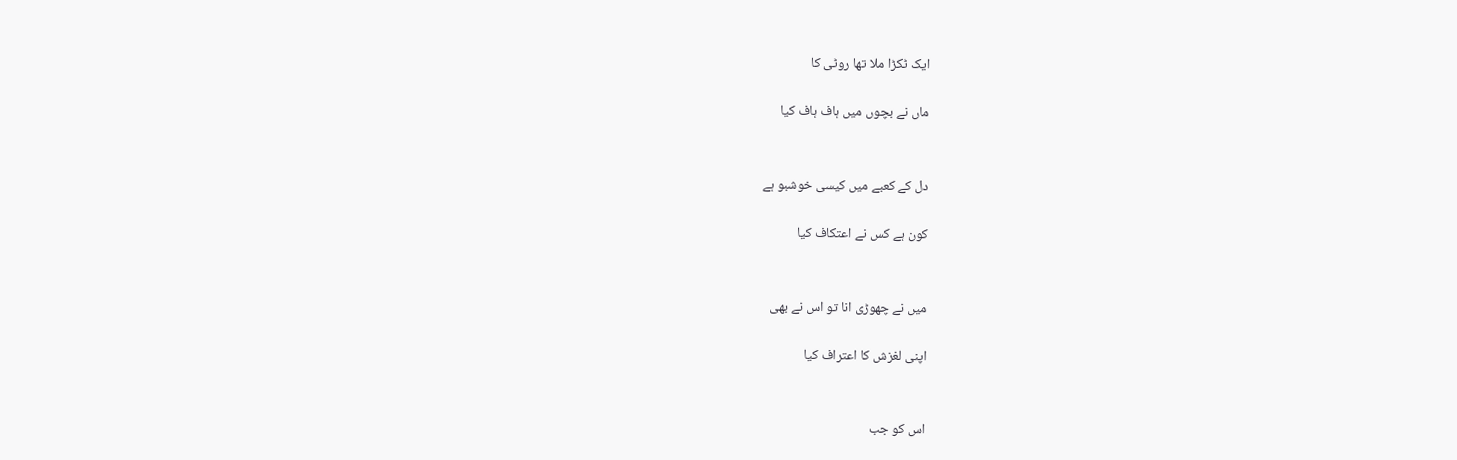ایک ٹکڑا ملا تھا روٹی کا

ماں نے بچوں میں ہاف ہاف کیا


دل کے کعبے میں کیسی خوشبو ہے

کون ہے کس نے اعتکاف کیا


میں نے چھوڑی انا تو اس نے بھی

اپنی لغزش کا اعتراف کیا


اس کو جب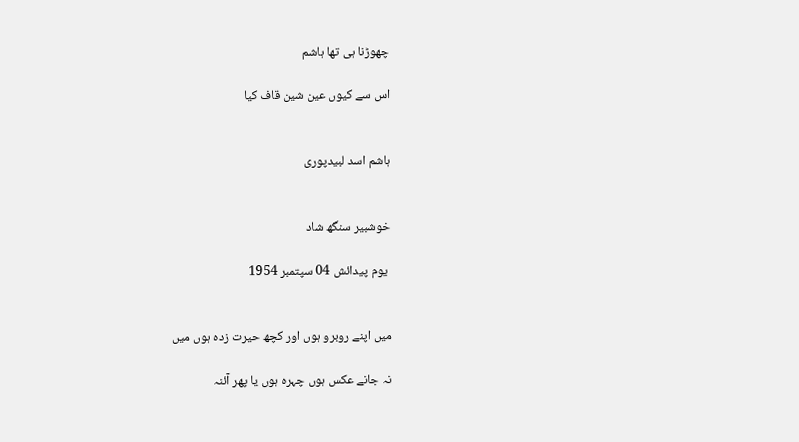چھوڑنا ہی تھا ہاشم

اس سے کیوں عین شین قاف کیا


ہاشم اسد لبیدپوری


خوشبیر سنگھ شاد

 یوم پیدائش 04 سپتمبر 1954


میں اپنے روبرو ہوں اور کچھ حیرت زدہ ہوں میں

نہ جانے عکس ہوں چہرہ ہوں یا پھر آئنہ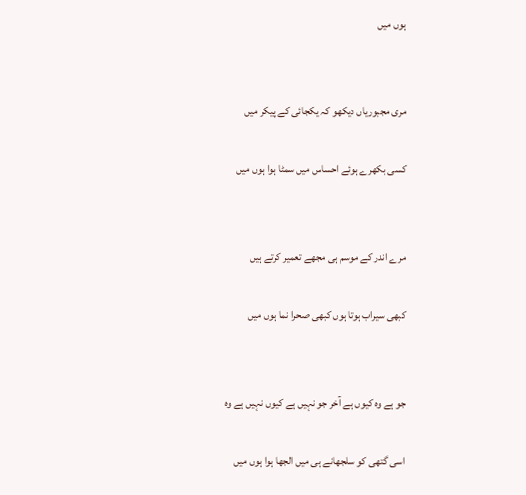ہوں میں


مری مجبوریاں دیکھو کہ یکجائی کے پیکر میں

کسی بکھرے ہوئے احساس میں سمٹا ہوا ہوں میں


مرے اندر کے موسم ہی مجھے تعمیر کرتے ہیں

کبھی سیراب ہوتا ہوں کبھی صحرا نما ہوں میں


جو ہے وہ کیوں ہے آخر جو نہیں ہے کیوں نہیں ہے وہ

اسی گتھی کو سلجھانے ہی میں الجھا ہوا ہوں میں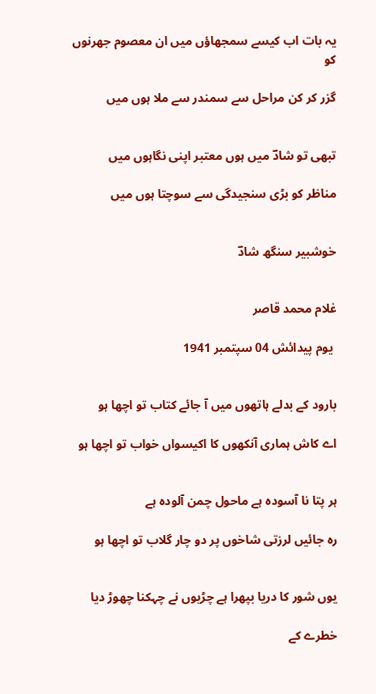یہ بات اب کیسے سمجھاؤں میں ان معصوم جھرنوں کو

گزر کر کن مراحل سے سمندر سے ملا ہوں میں


تبھی تو شادؔ میں ہوں معتبر اپنی نگاہوں میں

مناظر کو بڑی سنجیدگی سے سوچتا ہوں میں


خوشبیر سنگھ شادؔ


غلام محمد قاصر

 یوم پیدائش 04 سپتمبر 1941


بارود کے بدلے ہاتھوں میں آ جائے کتاب تو اچھا ہو

اے کاش ہماری آنکھوں کا اکیسواں خواب تو اچھا ہو


ہر پتا نا آسودہ ہے ماحول چمن آلودہ ہے

رہ جائیں لرزتی شاخوں پر دو چار گلاب تو اچھا ہو


یوں شور کا دریا بپھرا ہے چڑیوں نے چہکنا چھوڑ دیا

خطرے کے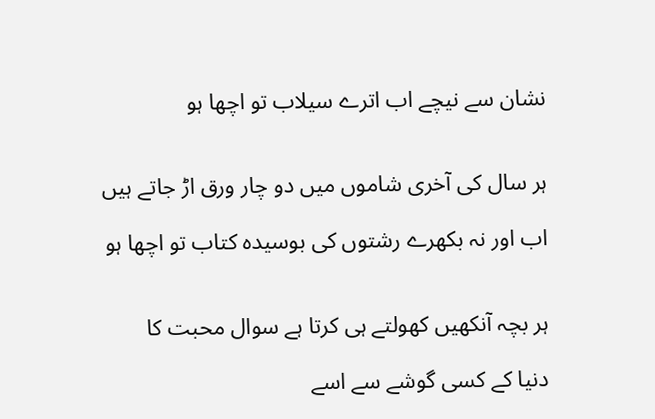نشان سے نیچے اب اترے سیلاب تو اچھا ہو


ہر سال کی آخری شاموں میں دو چار ورق اڑ جاتے ہیں

اب اور نہ بکھرے رشتوں کی بوسیدہ کتاب تو اچھا ہو


ہر بچہ آنکھیں کھولتے ہی کرتا ہے سوال محبت کا

دنیا کے کسی گوشے سے اسے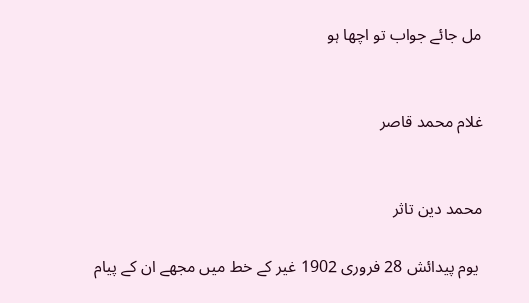مل جائے جواب تو اچھا ہو


غلام محمد قاصر


محمد دین تاثر

 یوم پیدائش 28 فروری 1902 غیر کے خط میں مجھے ان کے پیام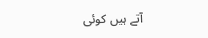آتے ہیں کوئی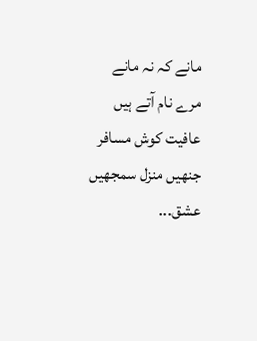مانے کہ نہ مانے مرے نام آتے ہیں عافیت کوش مسافر جنھیں منزل سمجھیں عشق...